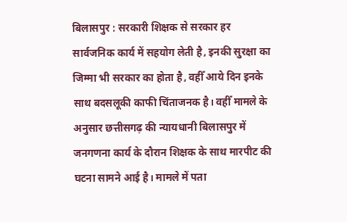बिलासपुर : सरकारी शिक्षक से सरकार हर सार्वजनिक कार्य में सहयोग लेती है, इनकी सुरक्षा का जिम्मा भी सरकार का होता है, वहीँ आये दिन इनके साथ बदसलूकी काफी चिंताजनक है। वहीँ मामले के अनुसार छत्तीसगढ़ की न्यायधानी बिलासपुर में जनगणना कार्य के दौरान शिक्षक के साथ मारपीट की घटना सामने आई है। मामले में पता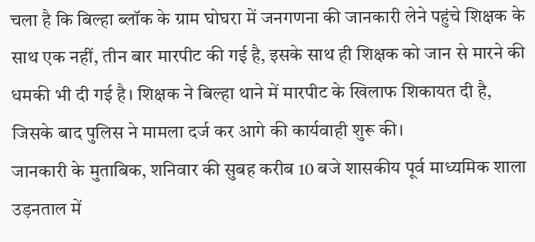चला है कि बिल्हा ब्लॉक के ग्राम घोघरा में जनगणना की जानकारी लेने पहुंचे शिक्षक के साथ एक नहीं, तीन बार मारपीट की गई है, इसके साथ ही शिक्षक को जान से मारने की धमकी भी दी गई है। शिक्षक ने बिल्हा थाने में मारपीट के खिलाफ शिकायत दी है, जिसके बाद पुलिस ने मामला दर्ज कर आगे की कार्यवाही शुरू की।
जानकारी के मुताबिक, शनिवार की सुबह करीब 10 बजे शासकीय पूर्व माध्यमिक शाला उड़नताल में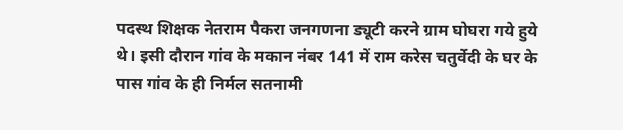पदस्थ शिक्षक नेतराम पैकरा जनगणना ड्यूटी करने ग्राम घोघरा गये हुये थे। इसी दौरान गांव के मकान नंबर 141 में राम करेस चतुर्वेदी के घर के पास गांव के ही निर्मल सतनामी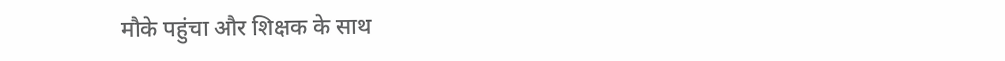मौके पहुंचा और शिक्षक के साथ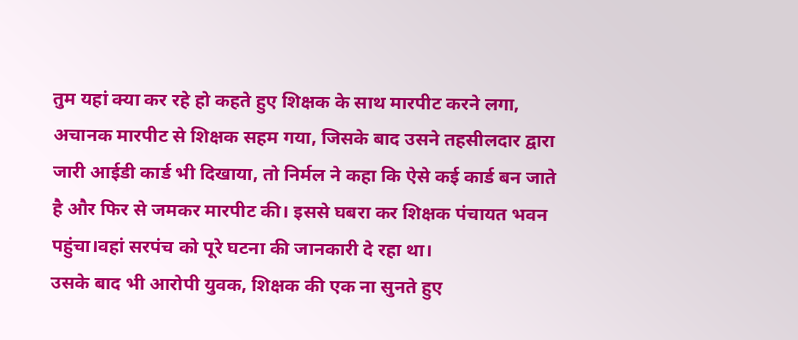तुम यहां क्या कर रहे हो कहते हुए शिक्षक के साथ मारपीट करने लगा, अचानक मारपीट से शिक्षक सहम गया, जिसके बाद उसने तहसीलदार द्वारा जारी आईडी कार्ड भी दिखाया, तो निर्मल ने कहा कि ऐसे कई कार्ड बन जाते है और फिर से जमकर मारपीट की। इससे घबरा कर शिक्षक पंचायत भवन पहुंचा।वहां सरपंच को पूरे घटना की जानकारी दे रहा था।
उसके बाद भी आरोपी युवक, शिक्षक की एक ना सुनते हुए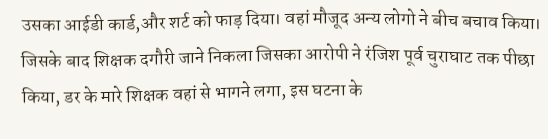उसका आईडी कार्ड,और शर्ट को फाड़ दिया। वहां मौजूद अन्य लोगो ने बीच बचाव किया। जिसके बाद शिक्षक दगौरी जाने निकला जिसका आरोपी ने रंजिश पूर्व चुराघाट तक पीछा किया, डर के मारे शिक्षक वहां से भागने लगा, इस घटना के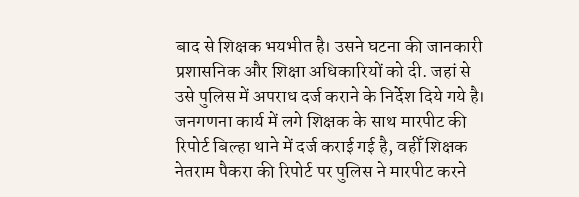बाद से शिक्षक भयभीत है। उसने घटना की जानकारी प्रशासनिक और शिक्षा अधिकारियों को दी. जहां से उसे पुलिस में अपराध दर्ज कराने के निर्देश दिये गये है।
जनगणना कार्य में लगे शिक्षक के साथ मारपीट की रिपोर्ट बिल्हा थाने में दर्ज कराई गई है, वहीँ शिक्षक नेतराम पैकरा की रिपोर्ट पर पुलिस ने मारपीट करने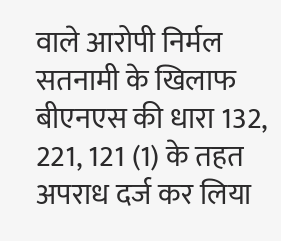वाले आरोपी निर्मल सतनामी के खिलाफ बीएनएस की धारा 132, 221, 121 (1) के तहत अपराध दर्ज कर लिया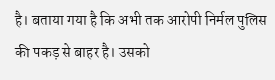है। बताया गया है कि अभी तक आरोपी निर्मल पुलिस की पकड़ से बाहर है। उसको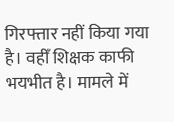गिरफ्तार नहीं किया गया है। वहीँ शिक्षक काफी भयभीत है। मामले में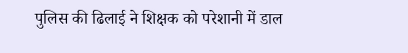पुलिस की ढिलाई ने शिक्षक को परेशानी में डाल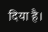दिया है।